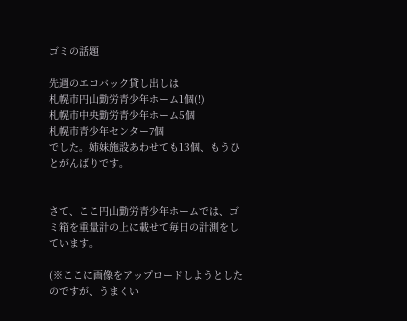ゴミの話題

先週のエコバック貸し出しは
札幌市円山勤労青少年ホーム1個(!)
札幌市中央勤労青少年ホーム5個
札幌市青少年センター7個
でした。姉妹施設あわせても13個、もうひとがんばりです。


さて、ここ円山勤労青少年ホームでは、ゴミ箱を重量計の上に載せて毎日の計測をしています。

(※ここに画像をアップロードしようとしたのですが、うまくい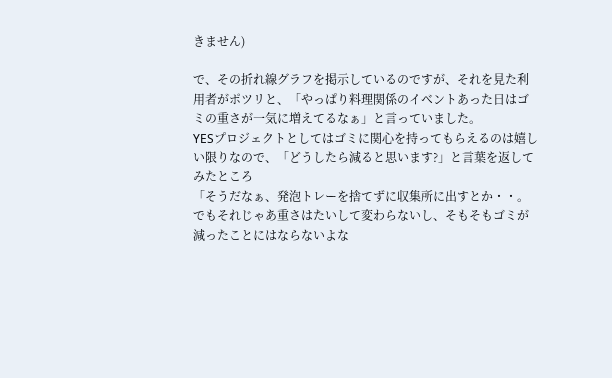きません)

で、その折れ線グラフを掲示しているのですが、それを見た利用者がポツリと、「やっぱり料理関係のイベントあった日はゴミの重さが一気に増えてるなぁ」と言っていました。
YESプロジェクトとしてはゴミに関心を持ってもらえるのは嬉しい限りなので、「どうしたら減ると思います?」と言葉を返してみたところ
「そうだなぁ、発泡トレーを捨てずに収集所に出すとか・・。でもそれじゃあ重さはたいして変わらないし、そもそもゴミが減ったことにはならないよな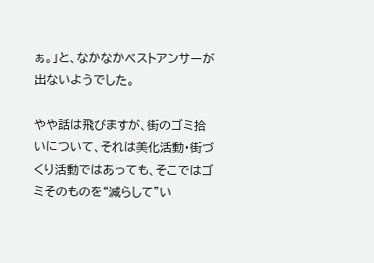ぁ。」と、なかなかベストアンサーが出ないようでした。

やや話は飛びますが、街のゴミ拾いについて、それは美化活動・街づくり活動ではあっても、そこではゴミそのものを“減らして”い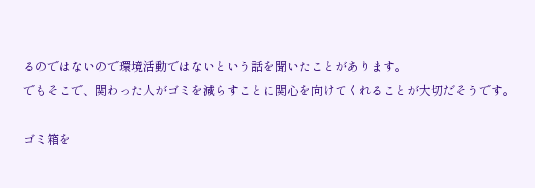るのではないので環境活動ではないという話を聞いたことがあります。
でもそこで、関わった人がゴミを減らすことに関心を向けてくれることが大切だそうです。

ゴミ箱を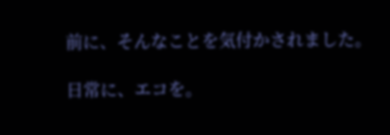前に、そんなことを気付かされました。

日常に、エコを。